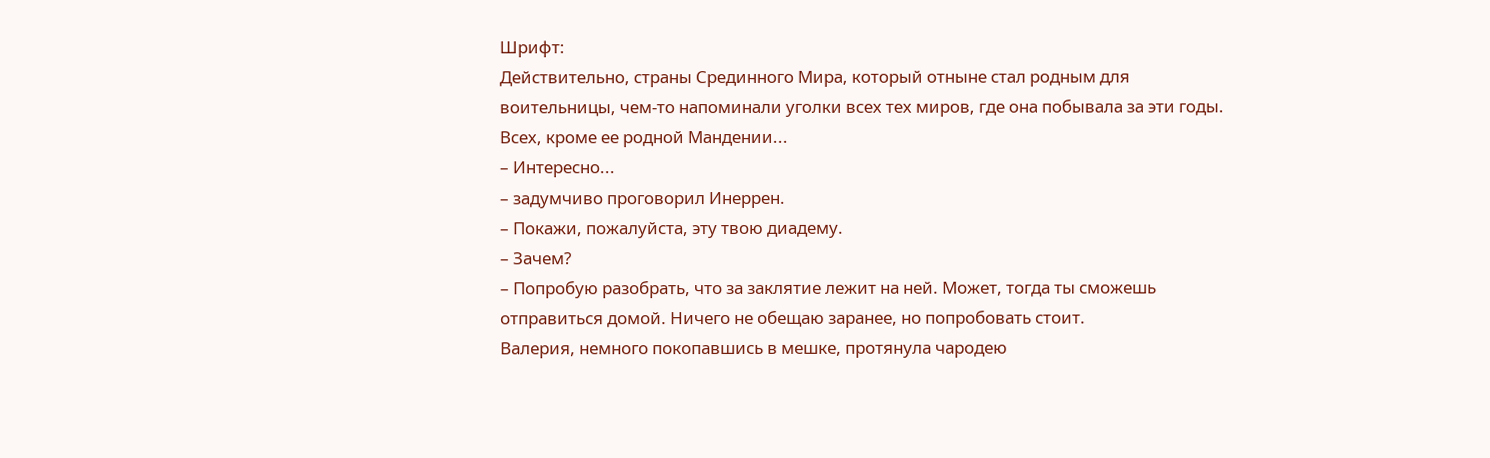Шрифт:
Действительно, страны Срединного Мира, который отныне стал родным для воительницы, чем-то напоминали уголки всех тех миров, где она побывала за эти годы. Всех, кроме ее родной Мандении...
– Интересно...
– задумчиво проговорил Инеррен.
– Покажи, пожалуйста, эту твою диадему.
– Зачем?
– Попробую разобрать, что за заклятие лежит на ней. Может, тогда ты сможешь отправиться домой. Ничего не обещаю заранее, но попробовать стоит.
Валерия, немного покопавшись в мешке, протянула чародею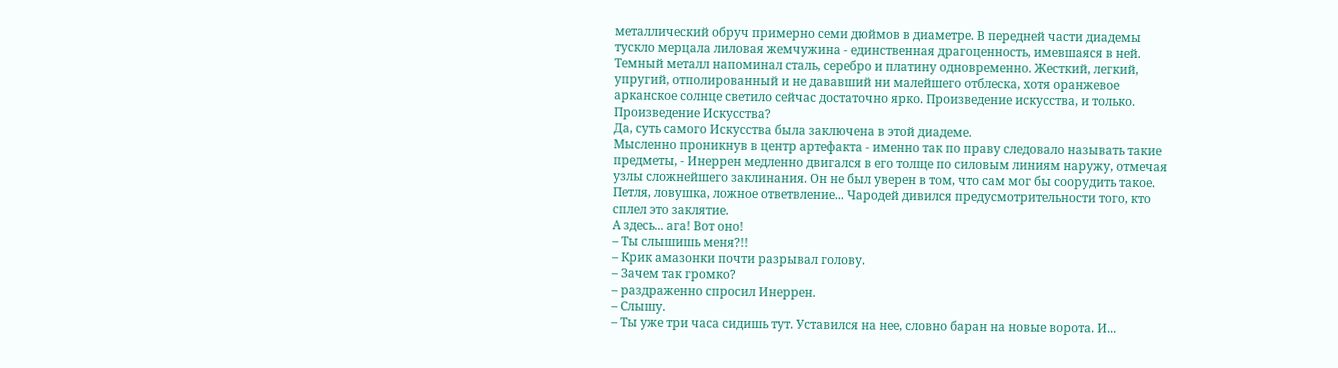металлический обруч примерно семи дюймов в диаметре. В передней части диадемы тускло мерцала лиловая жемчужина - единственная драгоценность, имевшаяся в ней.
Темный металл напоминал сталь, серебро и платину одновременно. Жесткий, легкий, упругий, отполированный и не дававший ни малейшего отблеска, хотя оранжевое арканское солнце светило сейчас достаточно ярко. Произведение искусства, и только.
Произведение Искусства?
Да, суть самого Искусства была заключена в этой диадеме.
Мысленно проникнув в центр артефакта - именно так по праву следовало называть такие предметы, - Инеррен медленно двигался в его толще по силовым линиям наружу, отмечая узлы сложнейшего заклинания. Он не был уверен в том, что сам мог бы соорудить такое. Петля, ловушка, ложное ответвление... Чародей дивился предусмотрительности того, кто сплел это заклятие.
А здесь... ага! Вот оно!
– Ты слышишь меня?!!
– Крик амазонки почти разрывал голову.
– Зачем так громко?
– раздраженно спросил Инеррен.
– Слышу.
– Ты уже три часа сидишь тут. Уставился на нее, словно баран на новые ворота. И...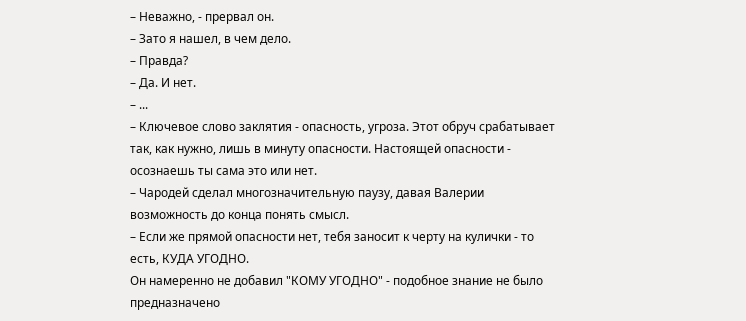– Неважно, - прервал он.
– Зато я нашел, в чем дело.
– Правда?
– Да. И нет.
– ...
– Ключевое слово заклятия - опасность, угроза. Этот обруч срабатывает так, как нужно, лишь в минуту опасности. Настоящей опасности - осознаешь ты сама это или нет.
– Чародей сделал многозначительную паузу, давая Валерии возможность до конца понять смысл.
– Если же прямой опасности нет, тебя заносит к черту на кулички - то есть, КУДА УГОДНО.
Он намеренно не добавил "КОМУ УГОДНО" - подобное знание не было предназначено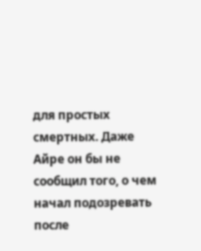для простых смертных. Даже Айре он бы не сообщил того, о чем начал подозревать после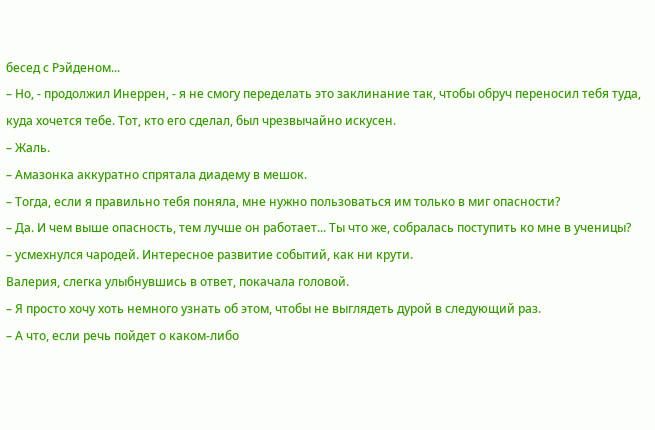бесед с Рэйденом...
– Но, - продолжил Инеррен, - я не смогу переделать это заклинание так, чтобы обруч переносил тебя туда, куда хочется тебе. Тот, кто его сделал, был чрезвычайно искусен.
– Жаль.
– Амазонка аккуратно спрятала диадему в мешок.
– Тогда, если я правильно тебя поняла, мне нужно пользоваться им только в миг опасности?
– Да. И чем выше опасность, тем лучше он работает... Ты что же, собралась поступить ко мне в ученицы?
– усмехнулся чародей. Интересное развитие событий, как ни крути.
Валерия, слегка улыбнувшись в ответ, покачала головой.
– Я просто хочу хоть немного узнать об этом, чтобы не выглядеть дурой в следующий раз.
– А что, если речь пойдет о каком-либо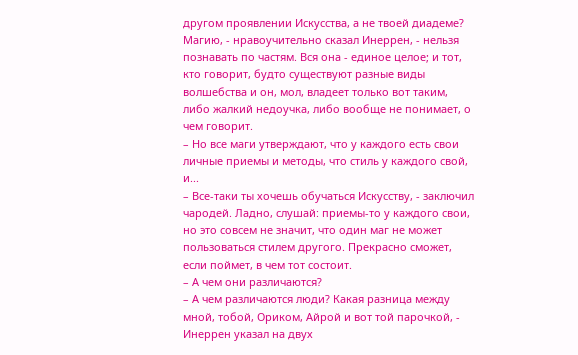другом проявлении Искусства, а не твоей диадеме? Магию, - нравоучительно сказал Инеррен, - нельзя познавать по частям. Вся она - единое целое; и тот, кто говорит, будто существуют разные виды волшебства и он, мол, владеет только вот таким, либо жалкий недоучка, либо вообще не понимает, о чем говорит.
– Но все маги утверждают, что у каждого есть свои личные приемы и методы, что стиль у каждого свой, и...
– Все-таки ты хочешь обучаться Искусству, - заключил чародей. Ладно, слушай: приемы-то у каждого свои, но это совсем не значит, что один маг не может пользоваться стилем другого. Прекрасно сможет, если поймет, в чем тот состоит.
– А чем они различаются?
– А чем различаются люди? Какая разница между мной, тобой, Ориком, Айрой и вот той парочкой, - Инеррен указал на двух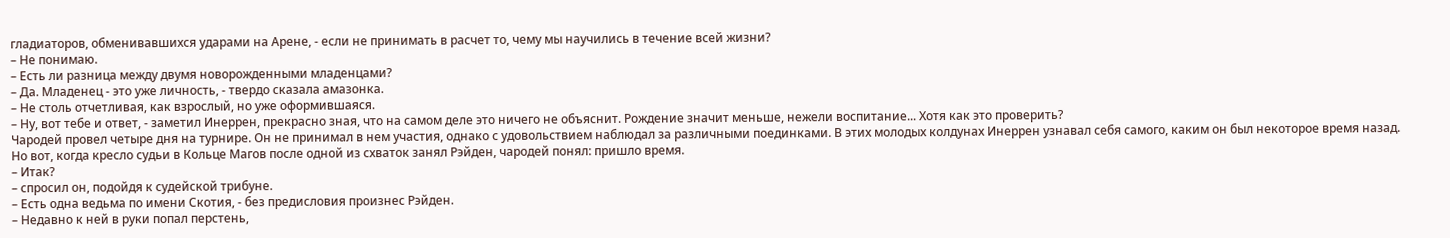гладиаторов, обменивавшихся ударами на Арене, - если не принимать в расчет то, чему мы научились в течение всей жизни?
– Не понимаю.
– Есть ли разница между двумя новорожденными младенцами?
– Да. Младенец - это уже личность, - твердо сказала амазонка.
– Не столь отчетливая, как взрослый, но уже оформившаяся.
– Ну, вот тебе и ответ, - заметил Инеррен, прекрасно зная, что на самом деле это ничего не объяснит. Рождение значит меньше, нежели воспитание... Хотя как это проверить?
Чародей провел четыре дня на турнире. Он не принимал в нем участия, однако с удовольствием наблюдал за различными поединками. В этих молодых колдунах Инеррен узнавал себя самого, каким он был некоторое время назад.
Но вот, когда кресло судьи в Кольце Магов после одной из схваток занял Рэйден, чародей понял: пришло время.
– Итак?
– спросил он, подойдя к судейской трибуне.
– Есть одна ведьма по имени Скотия, - без предисловия произнес Рэйден.
– Недавно к ней в руки попал перстень,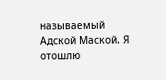называемый Адской Маской. Я отошлю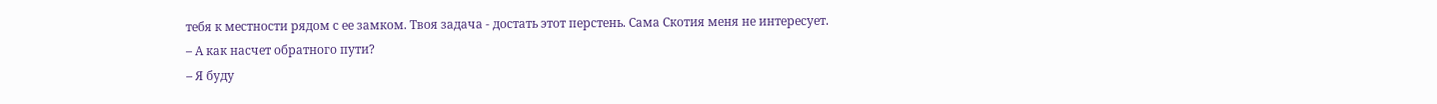тебя к местности рядом с ее замком. Твоя задача - достать этот перстень. Сама Скотия меня не интересует.
– А как насчет обратного пути?
– Я буду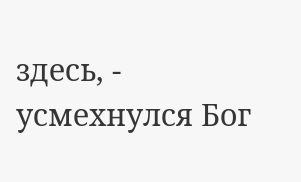здесь, - усмехнулся Бог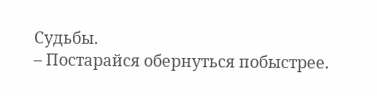Судьбы.
– Постарайся обернуться побыстрее.